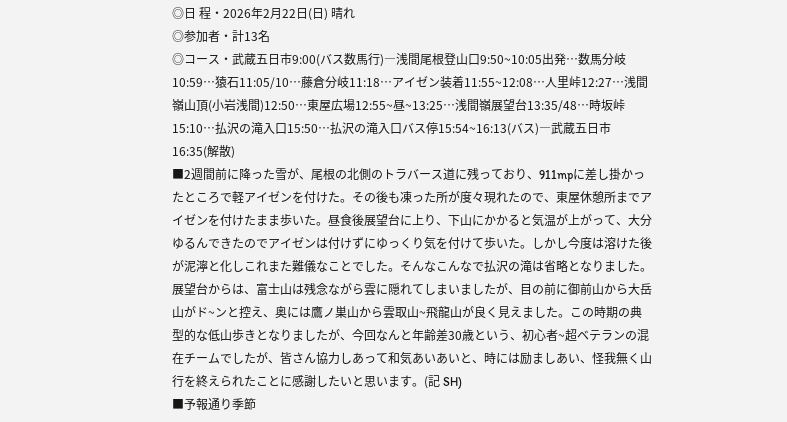◎日 程・2026年2月22日(日) 晴れ
◎参加者・計13名
◎コース・武蔵五日市9:00(バス数馬行)―浅間尾根登山口9:50~10:05出発…数馬分岐10:59…猿石11:05/10…藤倉分岐11:18…アイゼン装着11:55~12:08…人里峠12:27…浅間嶺山頂(小岩浅間)12:50…東屋広場12:55~昼~13:25…浅間嶺展望台13:35/48…時坂峠15:10…払沢の滝入口15:50…払沢の滝入口バス停15:54~16:13(バス)―武蔵五日市16:35(解散)
■2週間前に降った雪が、尾根の北側のトラバース道に残っており、911mpに差し掛かったところで軽アイゼンを付けた。その後も凍った所が度々現れたので、東屋休憩所までアイゼンを付けたまま歩いた。昼食後展望台に上り、下山にかかると気温が上がって、大分ゆるんできたのでアイゼンは付けずにゆっくり気を付けて歩いた。しかし今度は溶けた後が泥濘と化しこれまた難儀なことでした。そんなこんなで払沢の滝は省略となりました。展望台からは、富士山は残念ながら雲に隠れてしまいましたが、目の前に御前山から大岳山がド~ンと控え、奥には鷹ノ巣山から雲取山~飛龍山が良く見えました。この時期の典型的な低山歩きとなりましたが、今回なんと年齢差30歳という、初心者~超ベテランの混在チームでしたが、皆さん協力しあって和気あいあいと、時には励ましあい、怪我無く山行を終えられたことに感謝したいと思います。(記 SH)
■予報通り季節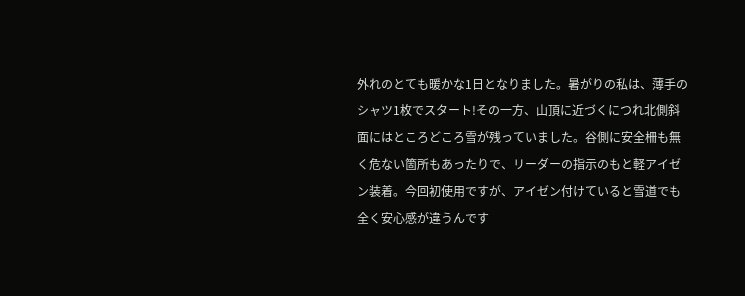外れのとても暖かな1日となりました。暑がりの私は、薄手のシャツ1枚でスタート!その一方、山頂に近づくにつれ北側斜面にはところどころ雪が残っていました。谷側に安全柵も無く危ない箇所もあったりで、リーダーの指示のもと軽アイゼン装着。今回初使用ですが、アイゼン付けていると雪道でも全く安心感が違うんです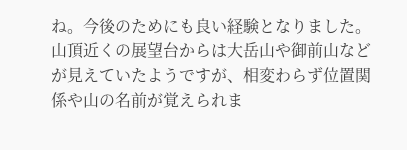ね。今後のためにも良い経験となりました。山頂近くの展望台からは大岳山や御前山などが見えていたようですが、相変わらず位置関係や山の名前が覚えられま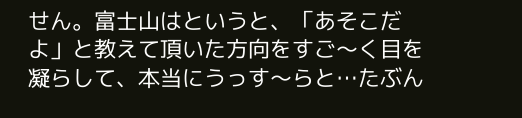せん。富士山はというと、「あそこだよ」と教えて頂いた方向をすご〜く目を凝らして、本当にうっす〜らと…たぶん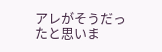アレがそうだったと思いま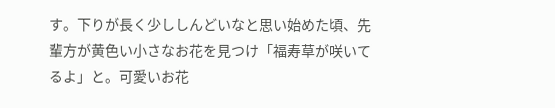す。下りが長く少ししんどいなと思い始めた頃、先輩方が黄色い小さなお花を見つけ「福寿草が咲いてるよ」と。可愛いお花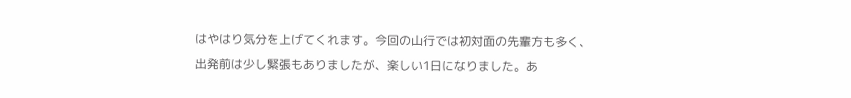はやはり気分を上げてくれます。今回の山行では初対面の先輩方も多く、出発前は少し緊張もありましたが、楽しい1日になりました。あ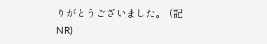りがとうございました。 (記 NR)